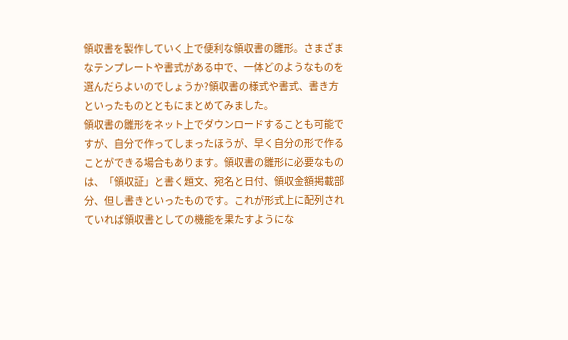領収書を製作していく上で便利な領収書の雛形。さまざまなテンプレートや書式がある中で、一体どのようなものを選んだらよいのでしょうか?領収書の様式や書式、書き方といったものとともにまとめてみました。
領収書の雛形をネット上でダウンロードすることも可能ですが、自分で作ってしまったほうが、早く自分の形で作ることができる場合もあります。領収書の雛形に必要なものは、「領収証」と書く題文、宛名と日付、領収金額掲載部分、但し書きといったものです。これが形式上に配列されていれば領収書としての機能を果たすようにな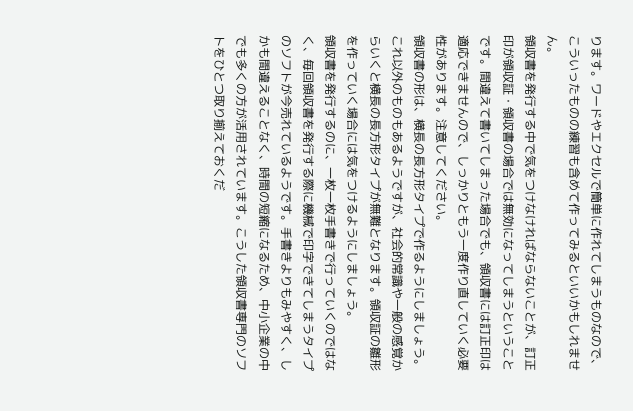ります。ワードやエクセルで簡単に作れてしまうものなので、こういったものの練習も含めて作ってみるといいかもしれません。
領収書を発行する中で気をつけなければならないことが、訂正印が領収証・領収書の場合では無効になってしまうということです。間違えて書いてしまった場合でも、領収書には訂正印は適応できませんので、しっかりともう一度作り直していく必要性があります。注意してください。
領収書の形は、横長の長方形タイプで作るようにしましょう。これ以外のものもあるようですが、社会的常識や一般の感覚からいくと横長の長方形タイプが無難となります。領収証の雛形を作っていく場合には気をつけるようにしましょう。
領収書を発行するのに、一枚一枚手書きで行っていくのではなく、毎回領収書を発行する際に機械で印字できてしまうタイプのソフトが今売れているようです。手書きよりもみやすく、しかも間違えることなく、時間の短縮になるため、中小企業の中でも多くの方が活用されています。こうした領収書専門のソフトをひとつ取り揃えておくだ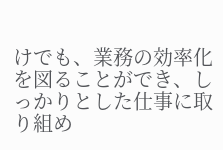けでも、業務の効率化を図ることができ、しっかりとした仕事に取り組め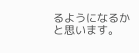るようになるかと思います。